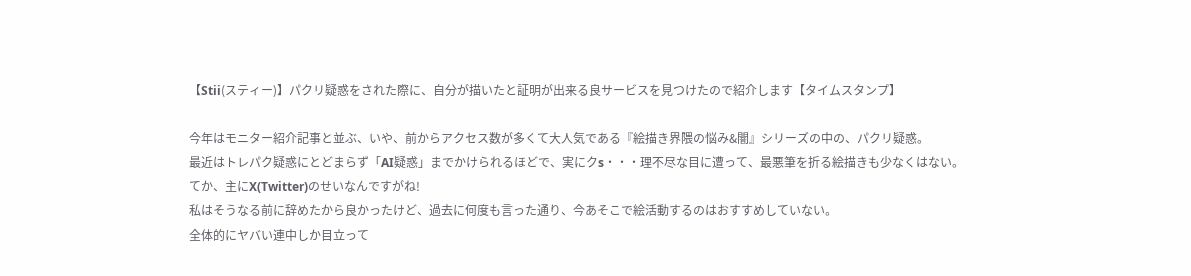【Stii(スティー)】パクリ疑惑をされた際に、自分が描いたと証明が出来る良サービスを見つけたので紹介します【タイムスタンプ】

今年はモニター紹介記事と並ぶ、いや、前からアクセス数が多くて大人気である『絵描き界隈の悩み&闇』シリーズの中の、パクリ疑惑。
最近はトレパク疑惑にとどまらず「AI疑惑」までかけられるほどで、実にクs・・・理不尽な目に遭って、最悪筆を折る絵描きも少なくはない。
てか、主にX(Twitter)のせいなんですがね!
私はそうなる前に辞めたから良かったけど、過去に何度も言った通り、今あそこで絵活動するのはおすすめしていない。
全体的にヤバい連中しか目立って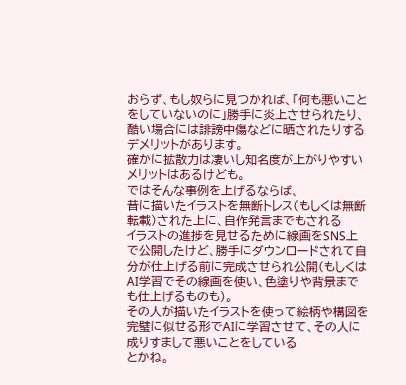おらず、もし奴らに見つかれば、「何も悪いことをしていないのに」勝手に炎上させられたり、酷い場合には誹謗中傷などに晒されたりするデメリットがあります。
確かに拡散力は凄いし知名度が上がりやすいメリットはあるけども。
ではそんな事例を上げるならば、
昔に描いたイラストを無断トレス(もしくは無断転載)された上に、自作発言までもされる
イラストの進捗を見せるために線画をSNS上で公開したけど、勝手にダウンロードされて自分が仕上げる前に完成させられ公開(もしくはAI学習でその線画を使い、色塗りや背景までも仕上げるものも)。
その人が描いたイラストを使って絵柄や構図を完璧に似せる形でAIに学習させて、その人に成りすまして悪いことをしている
とかね。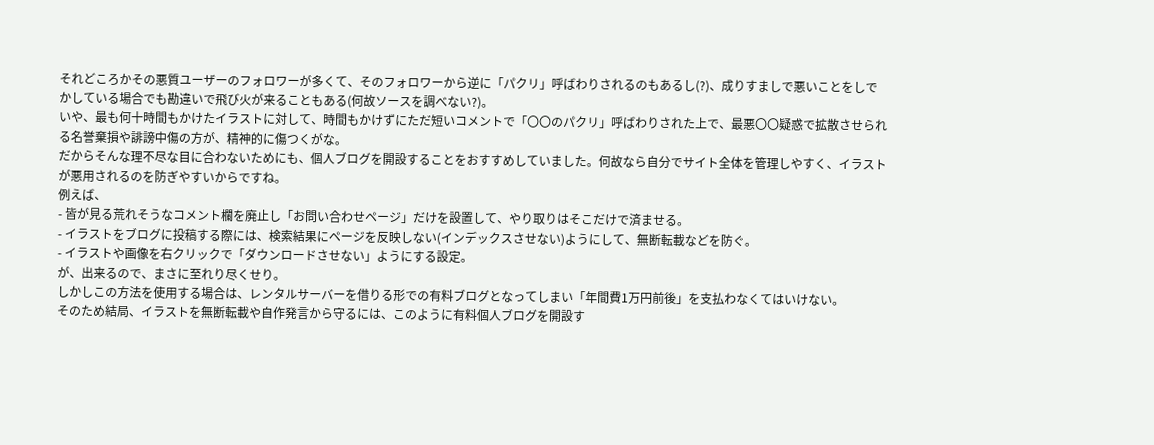それどころかその悪質ユーザーのフォロワーが多くて、そのフォロワーから逆に「パクリ」呼ばわりされるのもあるし(?)、成りすましで悪いことをしでかしている場合でも勘違いで飛び火が来ることもある(何故ソースを調べない?)。
いや、最も何十時間もかけたイラストに対して、時間もかけずにただ短いコメントで「〇〇のパクリ」呼ばわりされた上で、最悪〇〇疑惑で拡散させられる名誉棄損や誹謗中傷の方が、精神的に傷つくがな。
だからそんな理不尽な目に合わないためにも、個人ブログを開設することをおすすめしていました。何故なら自分でサイト全体を管理しやすく、イラストが悪用されるのを防ぎやすいからですね。
例えば、
- 皆が見る荒れそうなコメント欄を廃止し「お問い合わせページ」だけを設置して、やり取りはそこだけで済ませる。
- イラストをブログに投稿する際には、検索結果にページを反映しない(インデックスさせない)ようにして、無断転載などを防ぐ。
- イラストや画像を右クリックで「ダウンロードさせない」ようにする設定。
が、出来るので、まさに至れり尽くせり。
しかしこの方法を使用する場合は、レンタルサーバーを借りる形での有料ブログとなってしまい「年間費1万円前後」を支払わなくてはいけない。
そのため結局、イラストを無断転載や自作発言から守るには、このように有料個人ブログを開設す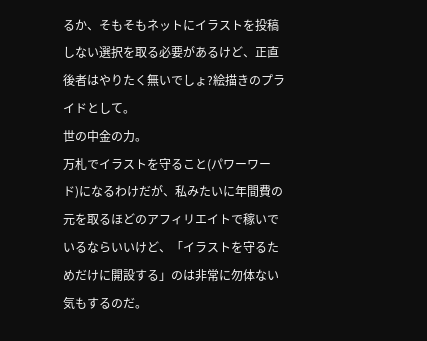るか、そもそもネットにイラストを投稿しない選択を取る必要があるけど、正直後者はやりたく無いでしょ?絵描きのプライドとして。
世の中金の力。
万札でイラストを守ること(パワーワード)になるわけだが、私みたいに年間費の元を取るほどのアフィリエイトで稼いでいるならいいけど、「イラストを守るためだけに開設する」のは非常に勿体ない気もするのだ。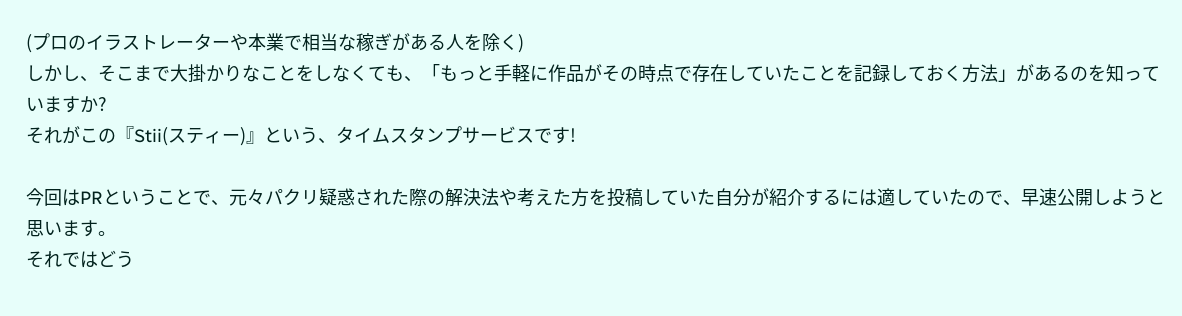(プロのイラストレーターや本業で相当な稼ぎがある人を除く)
しかし、そこまで大掛かりなことをしなくても、「もっと手軽に作品がその時点で存在していたことを記録しておく方法」があるのを知っていますか?
それがこの『Stii(スティー)』という、タイムスタンプサービスです!

今回はPRということで、元々パクリ疑惑された際の解決法や考えた方を投稿していた自分が紹介するには適していたので、早速公開しようと思います。
それではどう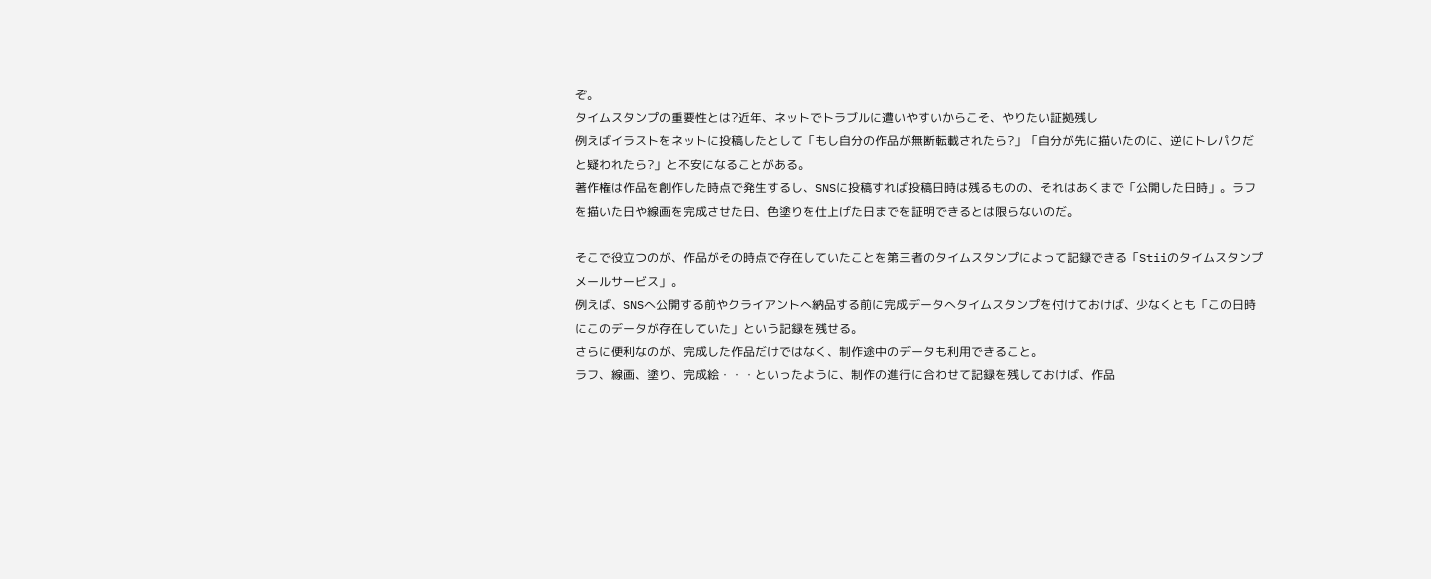ぞ。
タイムスタンプの重要性とは?近年、ネットでトラブルに遭いやすいからこそ、やりたい証拠残し
例えばイラストをネットに投稿したとして「もし自分の作品が無断転載されたら?」「自分が先に描いたのに、逆にトレパクだと疑われたら?」と不安になることがある。
著作権は作品を創作した時点で発生するし、SNSに投稿すれば投稿日時は残るものの、それはあくまで「公開した日時」。ラフを描いた日や線画を完成させた日、色塗りを仕上げた日までを証明できるとは限らないのだ。

そこで役立つのが、作品がその時点で存在していたことを第三者のタイムスタンプによって記録できる「Stiiのタイムスタンプメールサービス」。
例えば、SNSへ公開する前やクライアントへ納品する前に完成データへタイムスタンプを付けておけば、少なくとも「この日時にこのデータが存在していた」という記録を残せる。
さらに便利なのが、完成した作品だけではなく、制作途中のデータも利用できること。
ラフ、線画、塗り、完成絵・・・といったように、制作の進行に合わせて記録を残しておけば、作品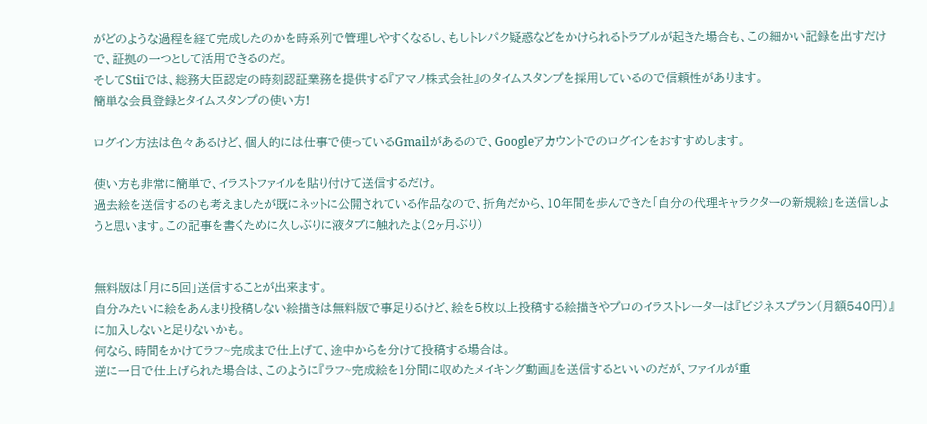がどのような過程を経て完成したのかを時系列で管理しやすくなるし、もしトレパク疑惑などをかけられるトラブルが起きた場合も、この細かい記録を出すだけで、証拠の一つとして活用できるのだ。
そしてStiiでは、総務大臣認定の時刻認証業務を提供する『アマノ株式会社』のタイムスタンプを採用しているので信頼性があります。
簡単な会員登録とタイムスタンプの使い方!

ログイン方法は色々あるけど、個人的には仕事で使っているGmailがあるので、Googleアカウントでのログインをおすすめします。

使い方も非常に簡単で、イラストファイルを貼り付けて送信するだけ。
過去絵を送信するのも考えましたが既にネットに公開されている作品なので、折角だから、10年間を歩んできた「自分の代理キャラクターの新規絵」を送信しようと思います。この記事を書くために久しぶりに液タブに触れたよ(2ヶ月ぶり)


無料版は「月に5回」送信することが出来ます。
自分みたいに絵をあんまり投稿しない絵描きは無料版で事足りるけど、絵を5枚以上投稿する絵描きやプロのイラストレーターは『ビジネスプラン(月額540円)』に加入しないと足りないかも。
何なら、時間をかけてラフ~完成まで仕上げて、途中からを分けて投稿する場合は。
逆に一日で仕上げられた場合は、このように『ラフ~完成絵を1分間に収めたメイキング動画』を送信するといいのだが、ファイルが重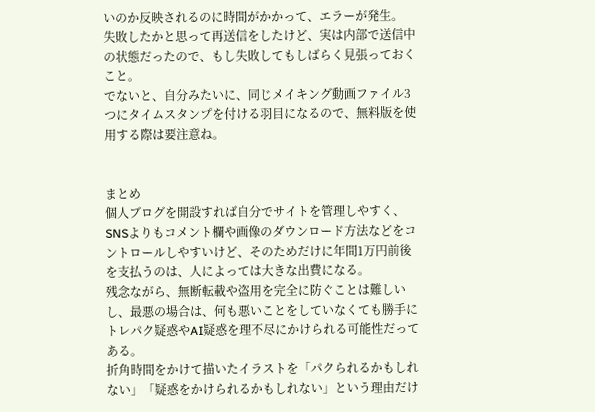いのか反映されるのに時間がかかって、エラーが発生。
失敗したかと思って再送信をしたけど、実は内部で送信中の状態だったので、もし失敗してもしばらく見張っておくこと。
でないと、自分みたいに、同じメイキング動画ファイル3つにタイムスタンプを付ける羽目になるので、無料版を使用する際は要注意ね。


まとめ
個人ブログを開設すれば自分でサイトを管理しやすく、SNSよりもコメント欄や画像のダウンロード方法などをコントロールしやすいけど、そのためだけに年間1万円前後を支払うのは、人によっては大きな出費になる。
残念ながら、無断転載や盗用を完全に防ぐことは難しいし、最悪の場合は、何も悪いことをしていなくても勝手にトレパク疑惑やAI疑惑を理不尽にかけられる可能性だってある。
折角時間をかけて描いたイラストを「パクられるかもしれない」「疑惑をかけられるかもしれない」という理由だけ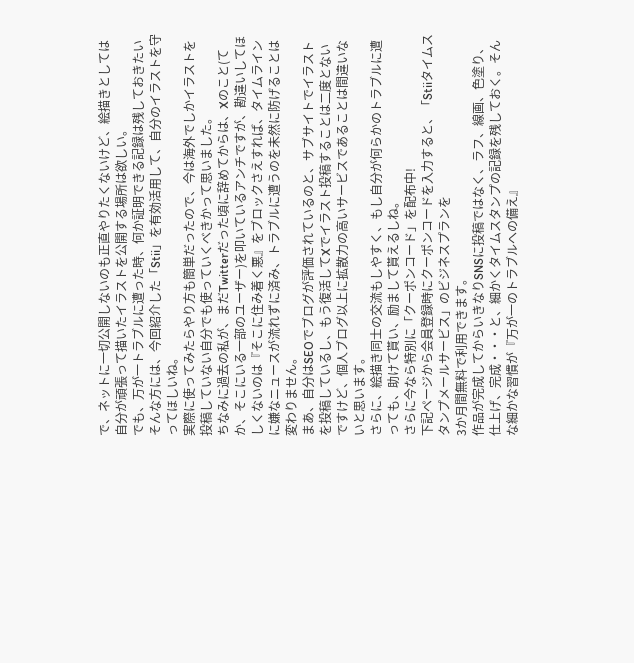で、ネットに一切公開しないのも正直やりたくないけど、絵描きとしては自分が頑張って描いたイラストを公開する場所は欲しい。
でも、万が一トラブルに遭った時、何か証明できる記録は残しておきたい
そんな方には、今回紹介した「Stii」を有効活用して、自分のイラストを守ってほしいね。
実際に使ってみたらやり方も簡単だったので、今は海外でしかイラストを投稿していない自分でも使っていくべきかって思いました。
ちなみに過去の私が、まだTwitterだった頃に辞めてからは、Xのこと(てか、そこにいる一部のユーザー)を叩いているアンチですが、勘違いしてほしくないのは『そこに住み着く悪』をブロックさえすれば、タイムラインに嫌なニュースが流れずに済み、トラブルに遭うのを未然に防げることは変わりません。
まあ、自分はSEOでブログが評価されているのと、サブサイトでイラストを投稿しているし、もう復活してXでイラスト投稿することは二度とないですけど、個人ブログ以上に拡散力の高いサービスであることは間違いないと思います。
さらに、絵描き同士の交流もしやすく、もし自分が何らかのトラブルに遭っても、助けて貰い、励まして貰えるしね。
さらに今なら特別に「クーポンコード」を配布中!
下記ページから会員登録時にクーポンコードを入力すると、「Stiiタイムスタンプメールサービス」のビジネスプランを
3か月間無料で利用できます。
作品が完成してからいきなりSNSに投稿ではなく、ラフ、線画、色塗り、仕上げ、完成・・・と、細かくタイムスタンプの記録を残しておく。そんな細かな習慣が『万が一のトラブルへの備え』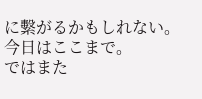に繫がるかもしれない。
今日はここまで。
ではまた